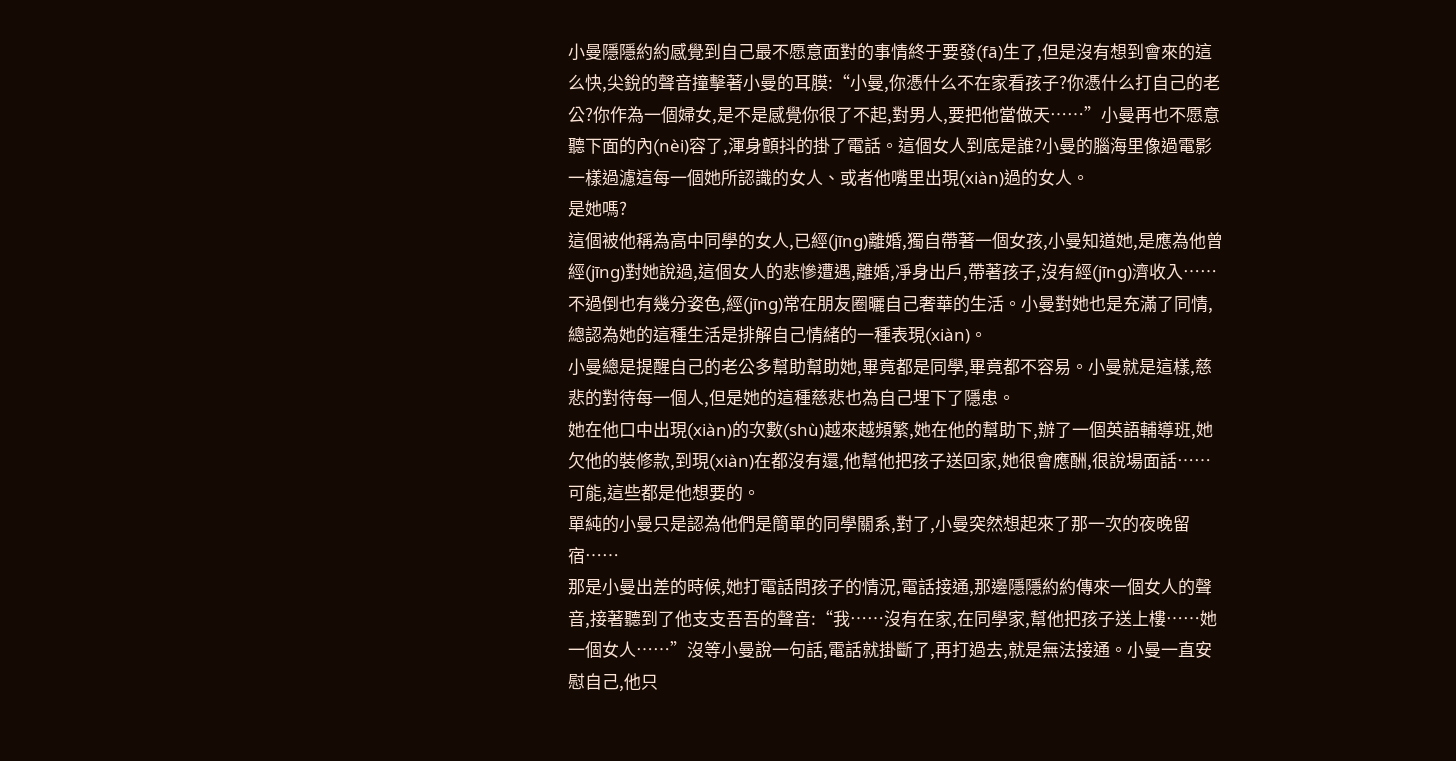小曼隱隱約約感覺到自己最不愿意面對的事情終于要發(fā)生了,但是沒有想到會來的這么快,尖銳的聲音撞擊著小曼的耳膜:“小曼,你憑什么不在家看孩子?你憑什么打自己的老公?你作為一個婦女,是不是感覺你很了不起,對男人,要把他當做天……”小曼再也不愿意聽下面的內(nèi)容了,渾身顫抖的掛了電話。這個女人到底是誰?小曼的腦海里像過電影一樣過濾這每一個她所認識的女人、或者他嘴里出現(xiàn)過的女人。
是她嗎?
這個被他稱為高中同學的女人,已經(jīng)離婚,獨自帶著一個女孩,小曼知道她,是應為他曾經(jīng)對她說過,這個女人的悲慘遭遇,離婚,凈身出戶,帶著孩子,沒有經(jīng)濟收入……不過倒也有幾分姿色,經(jīng)常在朋友圈曬自己奢華的生活。小曼對她也是充滿了同情,總認為她的這種生活是排解自己情緒的一種表現(xiàn)。
小曼總是提醒自己的老公多幫助幫助她,畢竟都是同學,畢竟都不容易。小曼就是這樣,慈悲的對待每一個人,但是她的這種慈悲也為自己埋下了隱患。
她在他口中出現(xiàn)的次數(shù)越來越頻繁,她在他的幫助下,辦了一個英語輔導班,她欠他的裝修款,到現(xiàn)在都沒有還,他幫他把孩子送回家,她很會應酬,很說場面話……可能,這些都是他想要的。
單純的小曼只是認為他們是簡單的同學關系,對了,小曼突然想起來了那一次的夜晚留宿……
那是小曼出差的時候,她打電話問孩子的情況,電話接通,那邊隱隱約約傳來一個女人的聲音,接著聽到了他支支吾吾的聲音:“我……沒有在家,在同學家,幫他把孩子送上樓……她一個女人……”沒等小曼說一句話,電話就掛斷了,再打過去,就是無法接通。小曼一直安慰自己,他只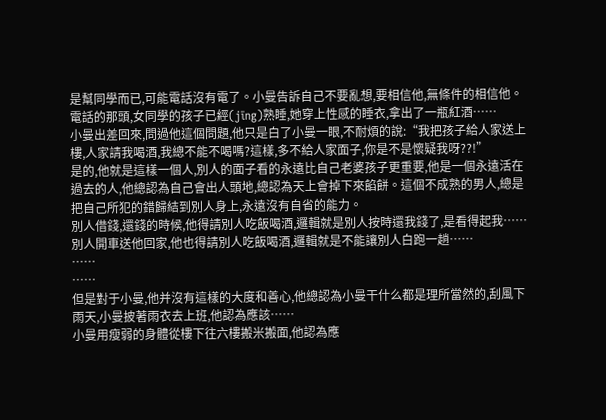是幫同學而已,可能電話沒有電了。小曼告訴自己不要亂想,要相信他,無條件的相信他。
電話的那頭,女同學的孩子已經(jīng)熟睡,她穿上性感的睡衣,拿出了一瓶紅酒……
小曼出差回來,問過他這個問題,他只是白了小曼一眼,不耐煩的說:“我把孩子給人家送上樓,人家請我喝酒,我總不能不喝嗎?這樣,多不給人家面子,你是不是懷疑我呀??!”
是的,他就是這樣一個人,別人的面子看的永遠比自己老婆孩子更重要,他是一個永遠活在過去的人,他總認為自己會出人頭地,總認為天上會掉下來餡餅。這個不成熟的男人,總是把自己所犯的錯歸結到別人身上,永遠沒有自省的能力。
別人借錢,還錢的時候,他得請別人吃飯喝酒,邏輯就是別人按時還我錢了,是看得起我……
別人開車送他回家,他也得請別人吃飯喝酒,邏輯就是不能讓別人白跑一趟……
……
……
但是對于小曼,他并沒有這樣的大度和善心,他總認為小曼干什么都是理所當然的,刮風下雨天,小曼披著雨衣去上班,他認為應該……
小曼用瘦弱的身體從樓下往六樓搬米搬面,他認為應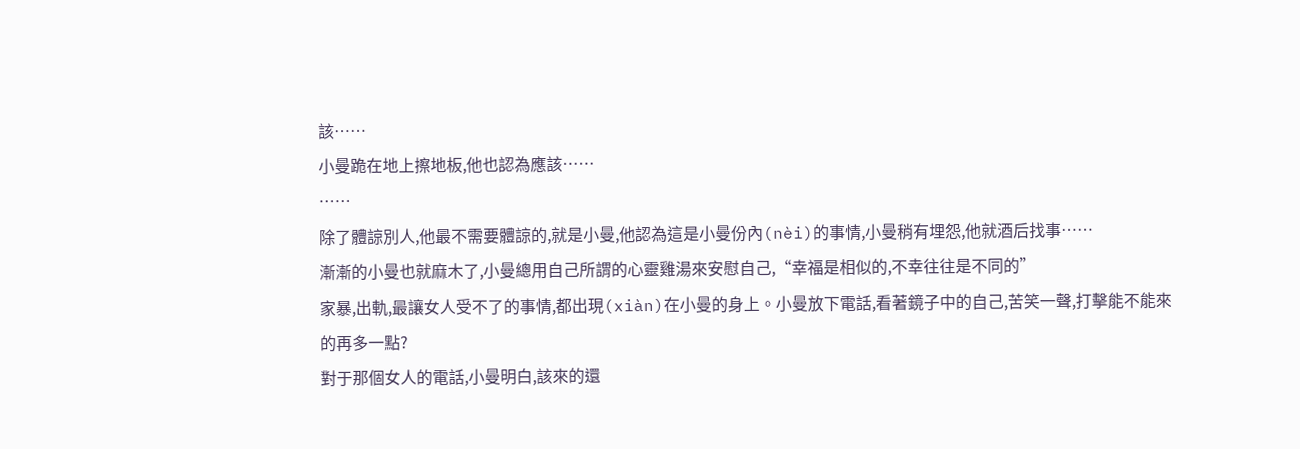該……
小曼跪在地上擦地板,他也認為應該……
……
除了體諒別人,他最不需要體諒的,就是小曼,他認為這是小曼份內(nèi)的事情,小曼稍有埋怨,他就酒后找事……
漸漸的小曼也就麻木了,小曼總用自己所謂的心靈雞湯來安慰自己,“幸福是相似的,不幸往往是不同的”
家暴,出軌,最讓女人受不了的事情,都出現(xiàn)在小曼的身上。小曼放下電話,看著鏡子中的自己,苦笑一聲,打擊能不能來的再多一點?
對于那個女人的電話,小曼明白,該來的還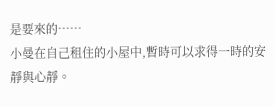是要來的……
小曼在自己租住的小屋中,暫時可以求得一時的安靜與心靜。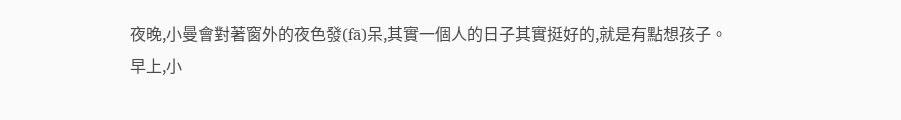夜晚,小曼會對著窗外的夜色發(fā)呆,其實一個人的日子其實挺好的,就是有點想孩子。
早上,小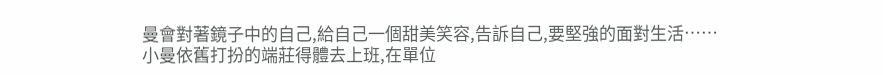曼會對著鏡子中的自己,給自己一個甜美笑容,告訴自己,要堅強的面對生活……
小曼依舊打扮的端莊得體去上班,在單位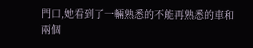門口,她看到了一輛熟悉的不能再熟悉的車和兩個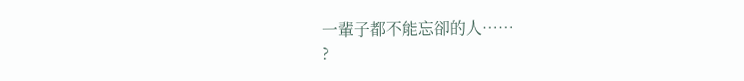一輩子都不能忘卻的人……
?